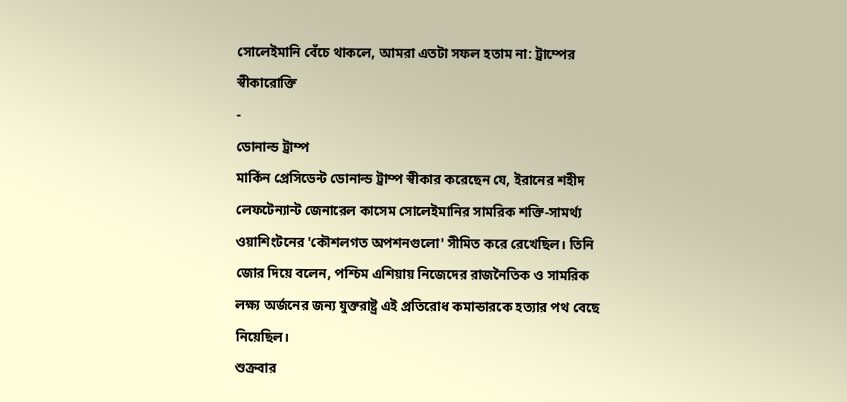সোলেইমানি বেঁচে থাকলে, আমরা এতটা সফল হতাম না: ট্রাম্পের স্বীকারোক্তি
-
ডোনাল্ড ট্রাম্প
মার্কিন প্রেসিডেন্ট ডোনাল্ড ট্রাম্প স্বীকার করেছেন যে, ইরানের শহীদ লেফটেন্যান্ট জেনারেল কাসেম সোলেইমানির সামরিক শক্তি-সামর্থ্য ওয়াশিংটনের 'কৌশলগত অপশনগুলো' সীমিত করে রেখেছিল। তিনি জোর দিয়ে বলেন, পশ্চিম এশিয়ায় নিজেদের রাজনৈতিক ও সামরিক লক্ষ্য অর্জনের জন্য যুক্তরাষ্ট্র এই প্রতিরোধ কমান্ডারকে হত্যার পথ বেছে নিয়েছিল।
শুক্রবার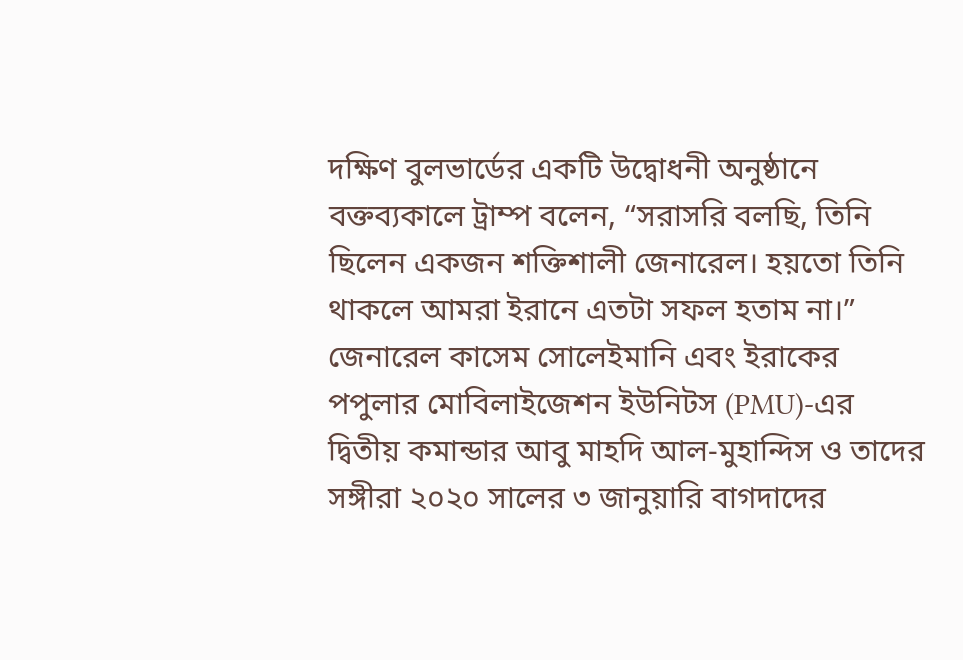দক্ষিণ বুলভার্ডের একটি উদ্বোধনী অনুষ্ঠানে বক্তব্যকালে ট্রাম্প বলেন, “সরাসরি বলছি, তিনি ছিলেন একজন শক্তিশালী জেনারেল। হয়তো তিনি থাকলে আমরা ইরানে এতটা সফল হতাম না।”
জেনারেল কাসেম সোলেইমানি এবং ইরাকের পপুলার মোবিলাইজেশন ইউনিটস (PMU)-এর দ্বিতীয় কমান্ডার আবু মাহদি আল-মুহান্দিস ও তাদের সঙ্গীরা ২০২০ সালের ৩ জানুয়ারি বাগদাদের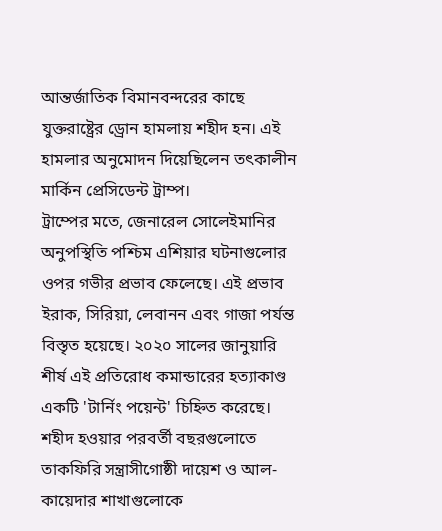আন্তর্জাতিক বিমানবন্দরের কাছে যুক্তরাষ্ট্রের ড্রোন হামলায় শহীদ হন। এই হামলার অনুমোদন দিয়েছিলেন তৎকালীন মার্কিন প্রেসিডেন্ট ট্রাম্প।
ট্রাম্পের মতে, জেনারেল সোলেইমানির অনুপস্থিতি পশ্চিম এশিয়ার ঘটনাগুলোর ওপর গভীর প্রভাব ফেলেছে। এই প্রভাব ইরাক, সিরিয়া, লেবানন এবং গাজা পর্যন্ত বিস্তৃত হয়েছে। ২০২০ সালের জানুয়ারি শীর্ষ এই প্রতিরোধ কমান্ডারের হত্যাকাণ্ড একটি 'টার্নিং পয়েন্ট' চিহ্নিত করেছে।
শহীদ হওয়ার পরবর্তী বছরগুলোতে তাকফিরি সন্ত্রাসীগোষ্ঠী দায়েশ ও আল-কায়েদার শাখাগুলোকে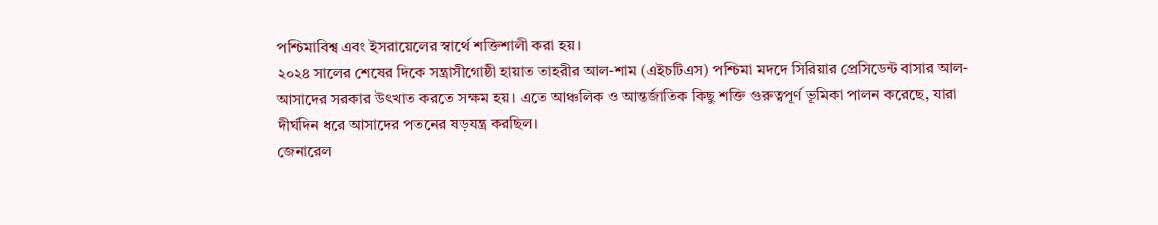পশ্চিমাবিশ্ব এবং ইসরায়েলের স্বার্থে শক্তিশালী করা হয়।
২০২৪ সালের শেষের দিকে সন্ত্রাসীগোষ্ঠী হায়াত তাহরীর আল-শাম (এইচটিএস) পশ্চিমা মদদে সিরিয়ার প্রেসিডেন্ট বাসার আল-আসাদের সরকার উৎখাত করতে সক্ষম হয়। এতে আঞ্চলিক ও আন্তর্জাতিক কিছু শক্তি গুরুত্বপূর্ণ ভূমিকা পালন করেছে, যারা দীর্ঘদিন ধরে আসাদের পতনের ষড়যন্ত্র করছিল।
জেনারেল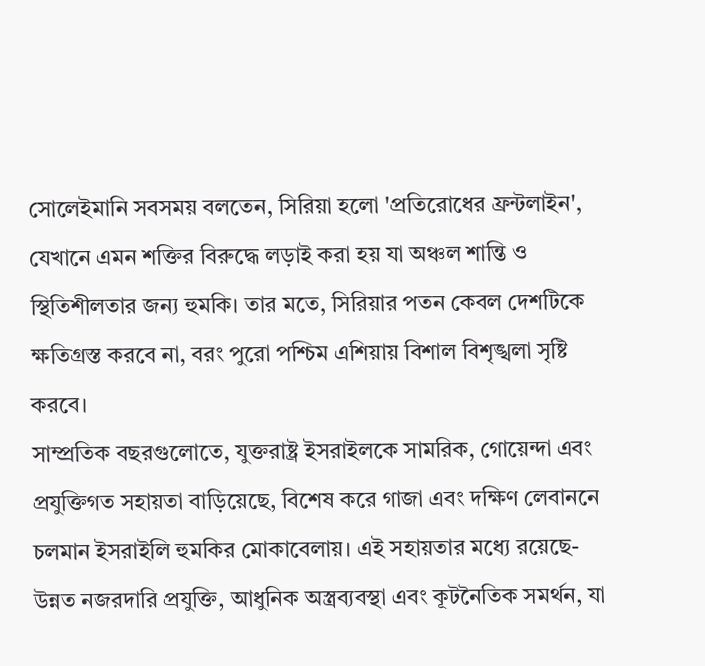সোলেইমানি সবসময় বলতেন, সিরিয়া হলো 'প্রতিরোধের ফ্রন্টলাইন', যেখানে এমন শক্তির বিরুদ্ধে লড়াই করা হয় যা অঞ্চল শান্তি ও স্থিতিশীলতার জন্য হুমকি। তার মতে, সিরিয়ার পতন কেবল দেশটিকে ক্ষতিগ্রস্ত করবে না, বরং পুরো পশ্চিম এশিয়ায় বিশাল বিশৃঙ্খলা সৃষ্টি করবে।
সাম্প্রতিক বছরগুলোতে, যুক্তরাষ্ট্র ইসরাইলকে সামরিক, গোয়েন্দা এবং প্রযুক্তিগত সহায়তা বাড়িয়েছে, বিশেষ করে গাজা এবং দক্ষিণ লেবাননে চলমান ইসরাইলি হুমকির মোকাবেলায়। এই সহায়তার মধ্যে রয়েছে- উন্নত নজরদারি প্রযুক্তি, আধুনিক অস্ত্রব্যবস্থা এবং কূটনৈতিক সমর্থন, যা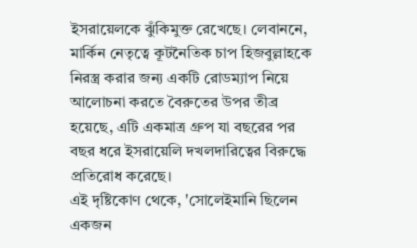ইসরায়েলকে ঝুঁকিমুক্ত রেখেছে। লেবাননে, মার্কিন নেতৃত্বে কূটনৈতিক চাপ হিজবুল্লাহকে নিরস্ত্র করার জন্য একটি রোডম্যাপ নিয়ে আলোচনা করতে বৈরুতের উপর তীব্র হয়েছে, এটি একমাত্র গ্রুপ যা বছরের পর বছর ধরে ইসরায়েলি দখলদারিত্বের বিরুদ্ধে প্রতিরোধ করেছে।
এই দৃষ্টিকোণ থেকে, 'সোলেইমানি ছিলেন একজন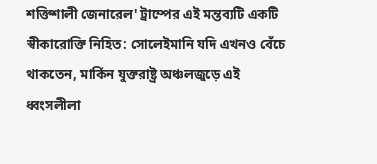শক্তিশালী জেনারেল' ট্রাম্পের এই মন্তব্যটি একটি স্বীকারোক্তি নিহিত: সোলেইমানি যদি এখনও বেঁচে থাকতেন, মার্কিন যুক্তরাষ্ট্র অঞ্চলজুড়ে এই ধ্বংসলীলা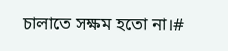চালাতে সক্ষম হতো না।#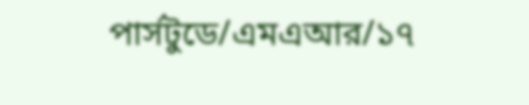পার্সটুডে/এমএআর/১৭